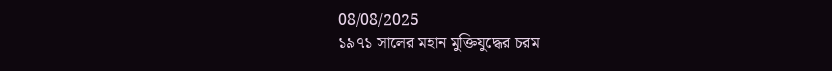08/08/2025
১৯৭১ সালের মহান মুক্তিযুদ্ধের চরম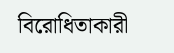বিরোধিতাকারী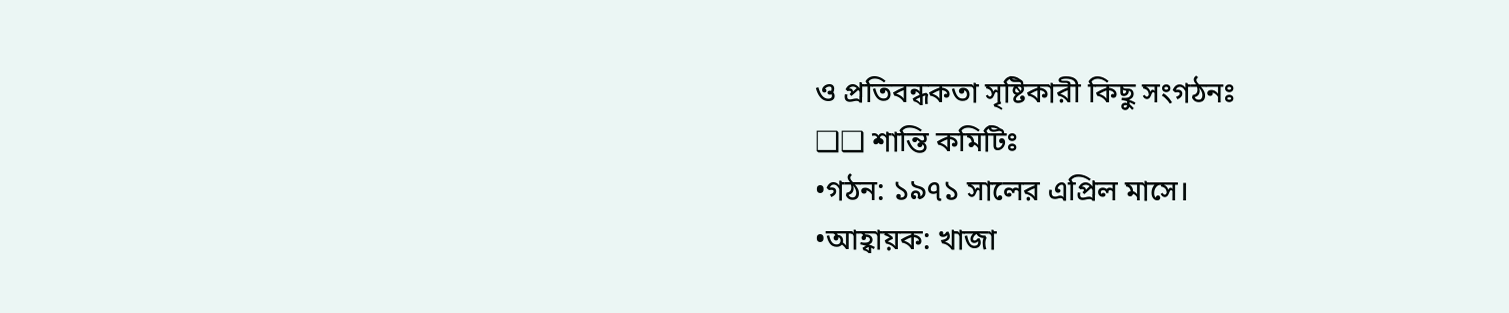ও প্রতিবন্ধকতা সৃষ্টিকারী কিছু সংগঠনঃ
❑❑ শান্তি কমিটিঃ
•গঠন: ১৯৭১ সালের এপ্রিল মাসে।
•আহ্বায়ক: খাজা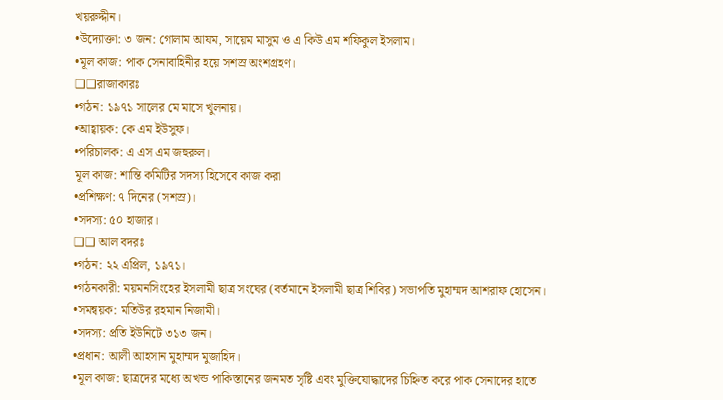খয়রুদ্দীন।
•উদ্যোক্তা: ৩ জন: গোলাম আযম, সায়েম মাসুম ও এ কিউ এম শফিকুল ইসলাম।
•মূল কাজ: পাক সেনাবাহিনীর হয়ে সশস্র অংশগ্রহণ।
❑❑রাজাকারঃ
•গঠন: ১৯৭১ সালের মে মাসে খুলনায়।
•আহ্বায়ক: কে এম ইউসুফ।
•পরিচালক: এ এস এম জহুরুল।
মূল কাজ: শান্তি কমিটির সদস্য হিসেবে কাজ করা
•প্রশিক্ষণ: ৭ দিনের (সশস্র)।
•সদস্য: ৫০ হাজার।
❑❑ আল বদরঃ
•গঠন: ২২ এপ্রিল, ১৯৭১।
•গঠনকারী: ময়মনসিংহের ইসলামী ছাত্র সংঘের (বর্তমানে ইসলামী ছাত্র শিবির) সভাপতি মুহাম্মদ আশরাফ হোসেন।
•সমন্বয়ক: মতিউর রহমান নিজামী।
•সদস্য: প্রতি ইউনিটে ৩১৩ জন।
•প্রধান: আলী আহসান মুহাম্মদ মুজাহিদ।
•মূল কাজ: ছাত্রদের মধ্যে অখন্ড পাকিস্তানের জনমত সৃষ্টি এবং মুক্তিযোদ্ধাদের চিহ্নিত করে পাক সেনাদের হাতে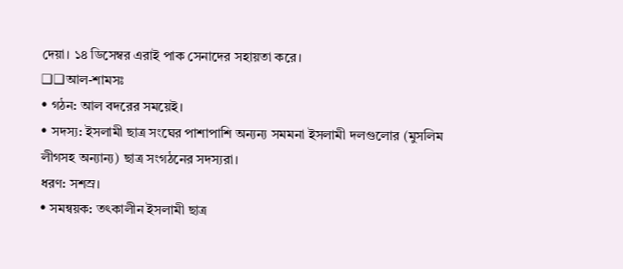দেয়া। ১৪ ডিসেম্বর এরাই পাক সেনাদের সহায়তা করে।
❑❑আল-শামসঃ
• গঠন: আল বদরের সময়েই।
• সদস্য: ইসলামী ছাত্র সংঘের পাশাপাশি অন্যন্য সমমনা ইসলামী দলগুলোর (মুসলিম লীগসহ অন্যান্য) ছাত্র সংগঠনের সদস্যরা।
ধরণ: সশস্র।
• সমন্বয়ক: তৎকালীন ইসলামী ছাত্র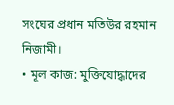সংঘের প্রধান মতিউর রহমান নিজামী।
• মূল কাজ: মুক্তিযোদ্ধাদের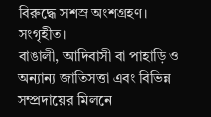বিরুদ্ধে সশস্র অংশগ্রহণ।
সংগৃহীত।
বাঙালী, আদিবাসী বা পাহাড়ি ও অন্যান্য জাতিসত্তা এবং বিভিন্ন সম্প্রদায়ের মিলনে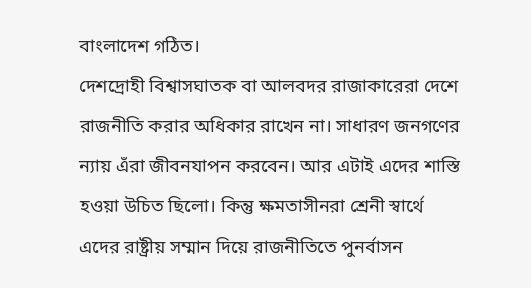বাংলাদেশ গঠিত।
দেশদ্রোহী বিশ্বাসঘাতক বা আলবদর রাজাকারেরা দেশে রাজনীতি করার অধিকার রাখেন না। সাধারণ জনগণের ন্যায় এঁরা জীবনযাপন করবেন। আর এটাই এদের শাস্তি হওয়া উচিত ছিলো। কিন্তু ক্ষমতাসীনরা শ্রেনী স্বার্থে এদের রাষ্ট্রীয় সম্মান দিয়ে রাজনীতিতে পুনর্বাসন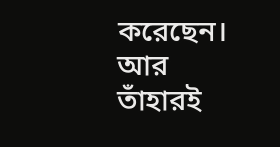করেছেন। আর তাঁহারই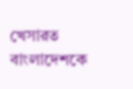খেসারত বাংলাদেশকে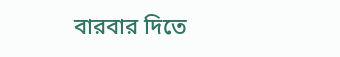বারবার দিতে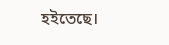হইতেছে।